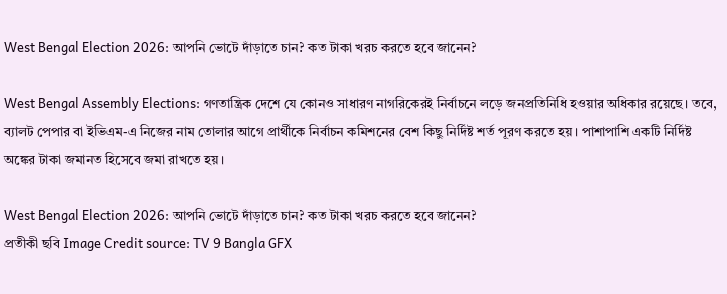West Bengal Election 2026: আপনি ভোটে দাঁড়াতে চান? কত টাকা খরচ করতে হবে জানেন?

West Bengal Assembly Elections: গণতান্ত্রিক দেশে যে কোনও সাধারণ নাগরিকেরই নির্বাচনে লড়ে জনপ্রতিনিধি হওয়ার অধিকার রয়েছে। তবে, ব্যালট পেপার বা ইভিএম-এ নিজের নাম তোলার আগে প্রার্থীকে নির্বাচন কমিশনের বেশ কিছু নির্দিষ্ট শর্ত পূরণ করতে হয়। পাশাপাশি একটি নির্দিষ্ট অঙ্কের টাকা জমানত হিসেবে জমা রাখতে হয়।

West Bengal Election 2026: আপনি ভোটে দাঁড়াতে চান? কত টাকা খরচ করতে হবে জানেন?
প্রতীকী ছবি Image Credit source: TV 9 Bangla GFX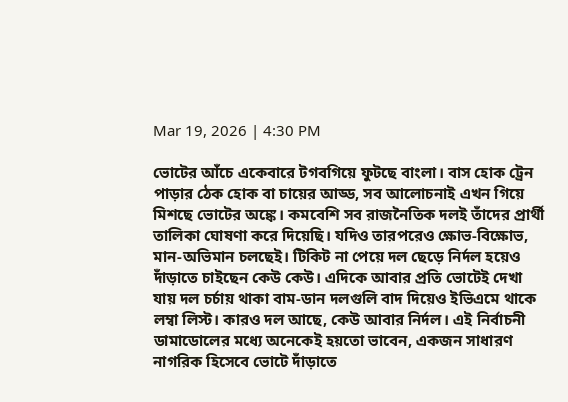Mar 19, 2026 | 4:30 PM

ভোটের আঁচে একেবারে টগবগিয়ে ফুটছে বাংলা। বাস হোক ট্রেন পাড়ার ঠেক হোক বা চায়ের আড্ড, সব আলোচনাই এখন গিয়ে মিশছে ভোটের অঙ্কে। কমবেশি সব রাজনৈতিক দলই তাঁদের প্রার্থী তালিকা ঘোষণা করে দিয়েছি। যদিও তারপরেও ক্ষোভ-বিক্ষোভ, মান-অভিমান চলছেই। টিকিট না পেয়ে দল ছেড়ে নির্দল হয়েও দাঁড়াতে চাইছেন কেউ কেউ। এদিকে আবার প্রতি ভোটেই দেখা যায় দল চর্চায় থাকা বাম-ডান দলগুলি বাদ দিয়েও ইভিএমে থাকে লম্বা লিস্ট। কারও দল আছে, কেউ আবার নির্দল। এই নির্বাচনী ডামাডোলের মধ্যে অনেকেই হয়তো ভাবেন, একজন সাধারণ নাগরিক হিসেবে ভোটে দাঁড়াতে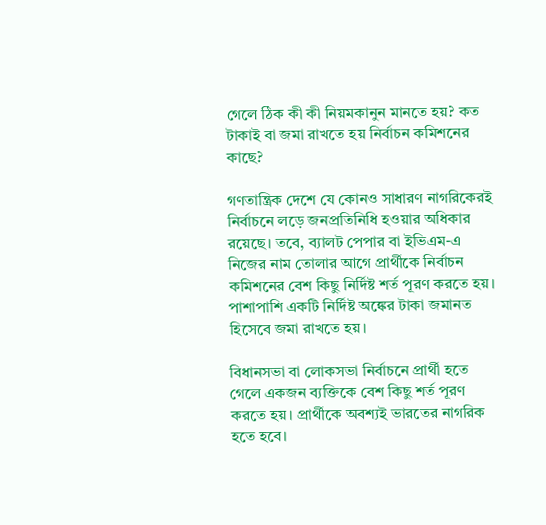গেলে ঠিক কী কী নিয়মকানুন মানতে হয়? কত টাকাই বা জমা রাখতে হয় নির্বাচন কমিশনের কাছে?

গণতান্ত্রিক দেশে যে কোনও সাধারণ নাগরিকেরই নির্বাচনে লড়ে জনপ্রতিনিধি হওয়ার অধিকার রয়েছে। তবে, ব্যালট পেপার বা ইভিএম-এ নিজের নাম তোলার আগে প্রার্থীকে নির্বাচন কমিশনের বেশ কিছু নির্দিষ্ট শর্ত পূরণ করতে হয়। পাশাপাশি একটি নির্দিষ্ট অঙ্কের টাকা জমানত হিসেবে জমা রাখতে হয়।

বিধানসভা বা লোকসভা নির্বাচনে প্রার্থী হতে গেলে একজন ব্যক্তিকে বেশ কিছু শর্ত পূরণ করতে হয়। প্রার্থীকে অবশ্যই ভারতের নাগরিক হতে হবে।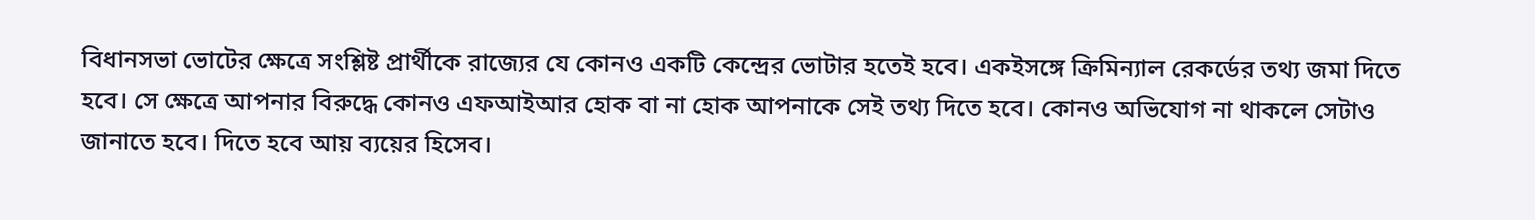বিধানসভা ভোটের ক্ষেত্রে সংশ্লিষ্ট প্রার্থীকে রাজ্যের যে কোনও একটি কেন্দ্রের ভোটার হতেই হবে। একইসঙ্গে ক্রিমিন্যাল রেকর্ডের তথ্য জমা দিতে হবে। সে ক্ষেত্রে আপনার বিরুদ্ধে কোনও এফআইআর হোক বা না হোক আপনাকে সেই তথ্য দিতে হবে। কোনও অভিযোগ না থাকলে সেটাও জানাতে হবে। দিতে হবে আয় ব্যয়ের হিসেব।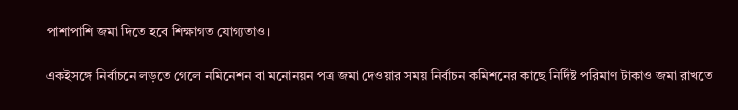পাশাপাশি জমা দিতে হবে শিক্ষাগত যোগ্যতাও।

একইসঙ্গে নির্বাচনে লড়তে গেলে নমিনেশন বা মনোনয়ন পত্র জমা দেওয়ার সময় নির্বাচন কমিশনের কাছে নির্দিষ্ট পরিমাণ টাকাও জমা রাখতে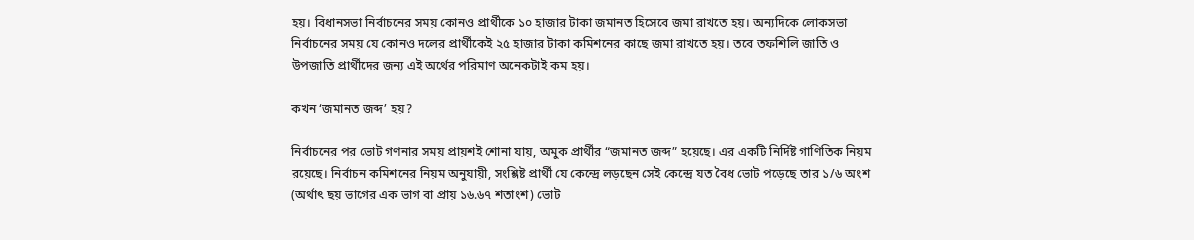হয়। বিধানসভা নির্বাচনের সময় কোনও প্রার্থীকে ১০ হাজার টাকা জমানত হিসেবে জমা রাখতে হয়। অন্যদিকে লোকসভা নির্বাচনের সময় যে কোনও দলের প্রার্থীকেই ২৫ হাজার টাকা কমিশনের কাছে জমা রাখতে হয়। তবে তফশিলি জাতি ও উপজাতি প্রার্থীদের জন্য এই অর্থের পরিমাণ অনেকটাই কম হয়।

কখন ‘জমানত জব্দ’ হয়?

নির্বাচনের পর ভোট গণনার সময় প্রায়শই শোনা যায়, অমুক প্রার্থীর “জমানত জব্দ” হয়েছে। এর একটি নির্দিষ্ট গাণিতিক নিয়ম রয়েছে। নির্বাচন কমিশনের নিয়ম অনুযায়ী, সংশ্লিষ্ট প্রার্থী যে কেন্দ্রে লড়ছেন সেই কেন্দ্রে যত বৈধ ভোট পড়েছে তার ১/৬ অংশ (অর্থাৎ ছয় ভাগের এক ভাগ বা প্রায় ১৬.৬৭ শতাংশ) ভোট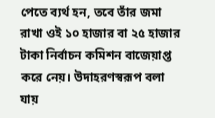পেতে ব্যর্থ হন, তবে তাঁর জমা রাখা ওই ১০ হাজার বা ২৫ হাজার টাকা নির্বাচন কমিশন বাজেয়াপ্ত করে নেয়। উদাহরণস্বরূপ বলা যায়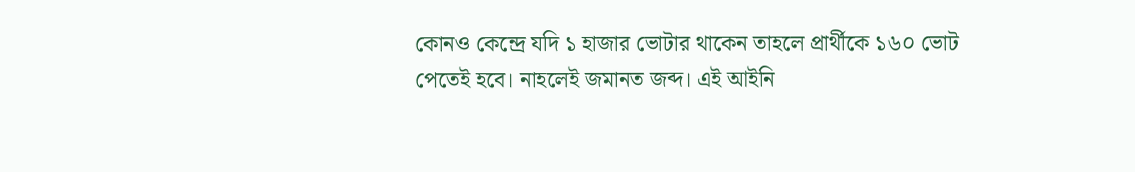কোনও কেন্দ্রে যদি ১ হাজার ভোটার থাকেন তাহলে প্রার্থীকে ১৬০ ভোট পেতেই হবে। নাহলেই জমানত জব্দ। এই আইনি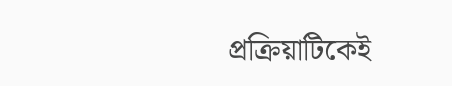প্রক্রিয়াটিকেই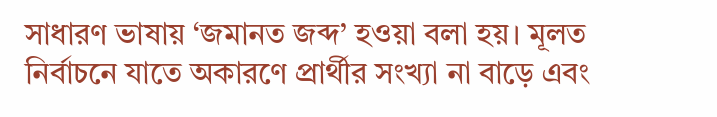সাধারণ ভাষায় ‘জমানত জব্দ’ হওয়া বলা হয়। মূলত নির্বাচনে যাতে অকারণে প্রার্থীর সংখ্যা না বাড়ে এবং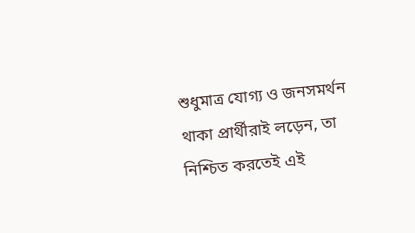শুধুমাত্র যোগ্য ও জনসমর্থন থাকা প্রার্থীরাই লড়েন, তা নিশ্চিত করতেই এই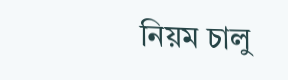নিয়ম চালু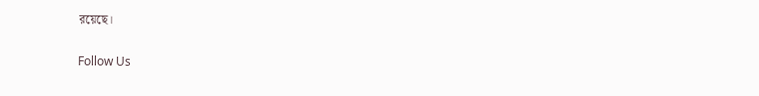রয়েছে।

Follow Us